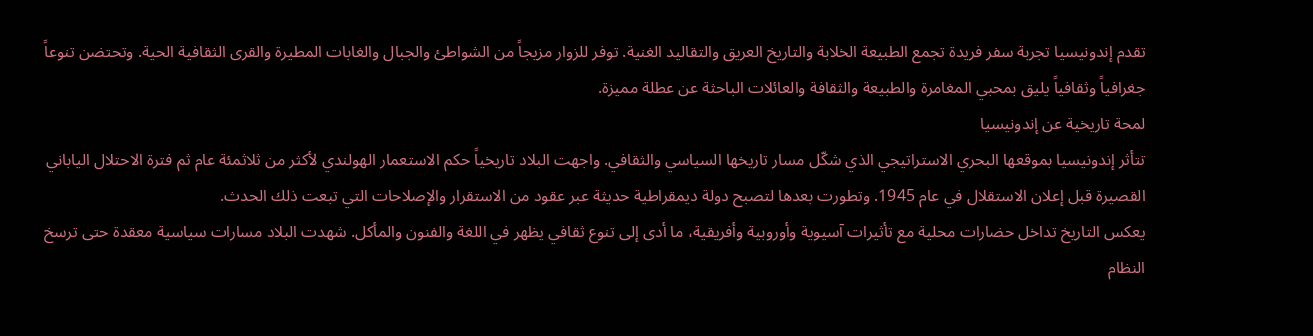تقدم إندونيسيا تجربة سفر فريدة تجمع الطبيعة الخلابة والتاريخ العريق والتقاليد الغنية. توفر للزوار مزيجاً من الشواطئ والجبال والغابات المطيرة والقرى الثقافية الحية. وتحتضن تنوعاً جغرافياً وثقافياً يليق بمحبي المغامرة والطبيعة والثقافة والعائلات الباحثة عن عطلة مميزة.
لمحة تاريخية عن إندونيسيا
تتأثر إندونيسيا بموقعها البحري الاستراتيجي الذي شكّل مسار تاريخها السياسي والثقافي. واجهت البلاد تاريخياً حكم الاستعمار الهولندي لأكثر من ثلاثمئة عام ثم فترة الاحتلال الياباني القصيرة قبل إعلان الاستقلال في عام 1945. وتطورت بعدها لتصبح دولة ديمقراطية حديثة عبر عقود من الاستقرار والإصلاحات التي تبعت ذلك الحدث.
يعكس التاريخ تداخل حضارات محلية مع تأثيرات آسيوية وأوروبية وأفريقية، ما أدى إلى تنوع ثقافي يظهر في اللغة والفنون والمأكل. شهدت البلاد مسارات سياسية معقدة حتى ترسخ النظام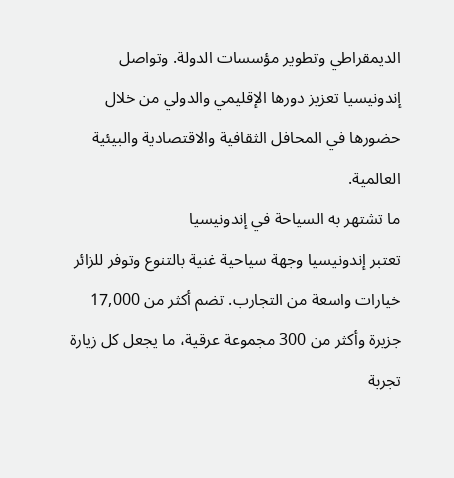الديمقراطي وتطوير مؤسسات الدولة. وتواصل إندونيسيا تعزيز دورها الإقليمي والدولي من خلال حضورها في المحافل الثقافية والاقتصادية والبيئية العالمية.
ما تشتهر به السياحة في إندونيسيا
تعتبر إندونيسيا وجهة سياحية غنية بالتنوع وتوفر للزائر خيارات واسعة من التجارب. تضم أكثر من 17,000 جزيرة وأكثر من 300 مجموعة عرقية، ما يجعل كل زيارة تجربة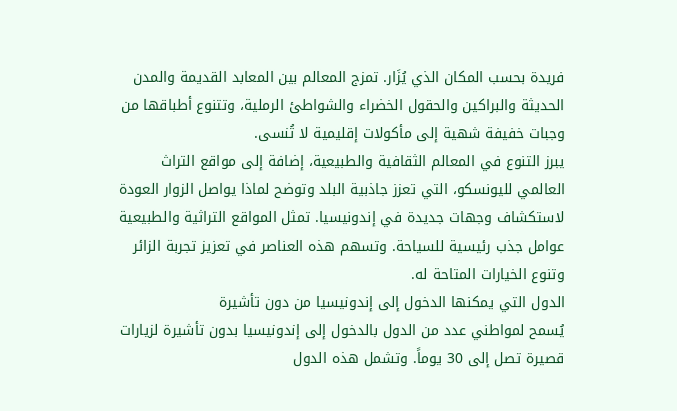فريدة بحسب المكان الذي يُزَار. تمزج المعالم بين المعابد القديمة والمدن الحديثة والبراكين والحقول الخضراء والشواطئ الرملية، وتتنوع أطباقها من وجبات خفيفة شهية إلى مأكولات إقليمية لا تُنسى.
يبرز التنوع في المعالم الثقافية والطبيعية، إضافة إلى مواقع التراث العالمي لليونسكو، التي تعزز جاذبية البلد وتوضح لماذا يواصل الزوار العودة لاستكشاف وجهات جديدة في إندونيسيا. تمثل المواقع التراثية والطبيعية عوامل جذب رئيسية للسياحة. وتسهم هذه العناصر في تعزيز تجربة الزائر وتنوع الخيارات المتاحة له.
الدول التي يمكنها الدخول إلى إندونيسيا من دون تأشيرة
يُسمح لمواطني عدد من الدول بالدخول إلى إندونيسيا بدون تأشيرة لزيارات قصيرة تصل إلى 30 يوماً. وتشمل هذه الدول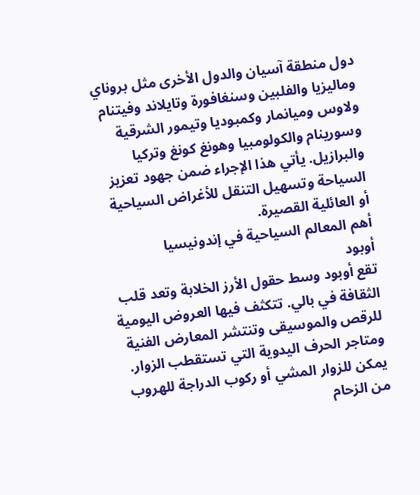دول منطقة آسيان والدول الأخرى مثل بروناي وماليزيا والفلبين وسنغافورة وتايلاند وفيتنام ولاوس وميانمار وكمبوديا وتيمور الشرقية وسورينام والكولومبيا وهونغ كونغ وتركيا والبرازيل. يأتي هذا الإجراء ضمن جهود تعزيز السياحة وتسهيل التنقل للأغراض السياحية أو العائلية القصيرة.
أهم المعالم السياحية في إندونيسيا
أوبود
تقع أوبود وسط حقول الأرز الخلابة وتعد قلب الثقافة في بالي. تتكثف فيها العروض اليومية للرقص والموسيقى وتنتشر المعارض الفنية ومتاجر الحرف اليدوية التي تستقطب الزوار. يمكن للزوار المشي أو ركوب الدراجة للهروب من الزحام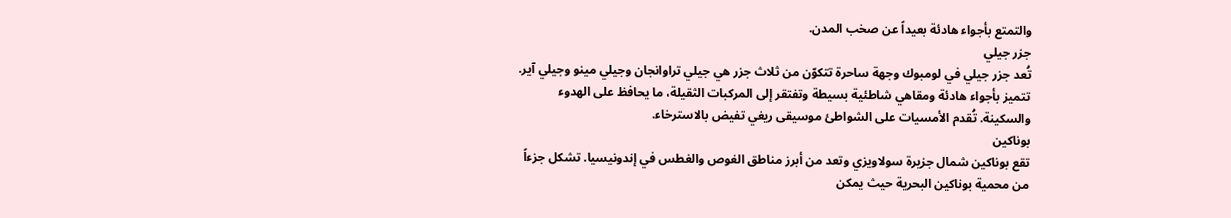والتمتع بأجواء هادئة بعيداً عن صخب المدن.
جزر جيلي
تُعد جزر جيلي في لومبوك وجهة ساحرة تتكوّن من ثلاث جزر هي جيلي تراوانجان وجيلي مينو وجيلي آير. تتميز بأجواء هادئة ومقاهي شاطئية بسيطة وتفتقر إلى المركبات الثقيلة، ما يحافظ على الهدوء والسكينة. تُقدم الأمسيات على الشواطئ موسيقى ريغي تفيض بالاسترخاء.
بوناكين
تقع بوناكين شمال جزيرة سولاويزي وتعد من أبرز مناطق الغوص والغطس في إندونيسيا. تشكل جزءاً من محمية بوناكين البحرية حيث يمكن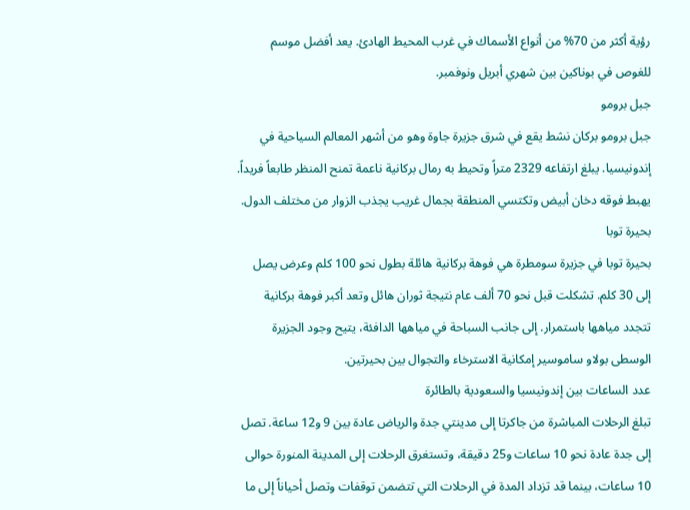رؤية أكثر من 70% من أنواع الأسماك في غرب المحيط الهادئ. يعد أفضل موسم للغوص في بوناكين بين شهري أبريل ونوفمبر.
جبل برومو
جبل برومو بركان نشط يقع في شرق جزيرة جاوة وهو من أشهر المعالم السياحية في إندونيسيا. يبلغ ارتفاعه 2329 متراً وتحيط به رمال بركانية ناعمة تمنح المنظر طابعاً فريداً. يهبط فوقه دخان أبيض وتكتسي المنطقة بجمال غريب يجذب الزوار من مختلف الدول.
بحيرة توبا
بحيرة توبا في جزيرة سومطرة هي فوهة بركانية هائلة بطول نحو 100 كلم وعرض يصل إلى 30 كلم. تشكلت قبل نحو 70 ألف عام نتيجة ثوران هائل وتعد أكبر فوهة بركانية تتجدد مياهها باستمرار. إلى جانب السباحة في مياهها الدافئة، يتيح وجود الجزيرة الوسطى بولاو ساموسير إمكانية الاسترخاء والتجوال بين بحيرتين.
عدد الساعات بين إندونيسيا والسعودية بالطائرة
تبلغ الرحلات المباشرة من جاكرتا إلى مدينتي جدة والرياض عادة بين 9 و12 ساعة. تصل إلى جدة عادة نحو 10 ساعات و25 دقيقة، وتستغرق الرحلات إلى المدينة المنورة حوالى 10 ساعات، بينما قد تزداد المدة في الرحلات التي تتضمن توقفات وتصل أحياناً إلى ما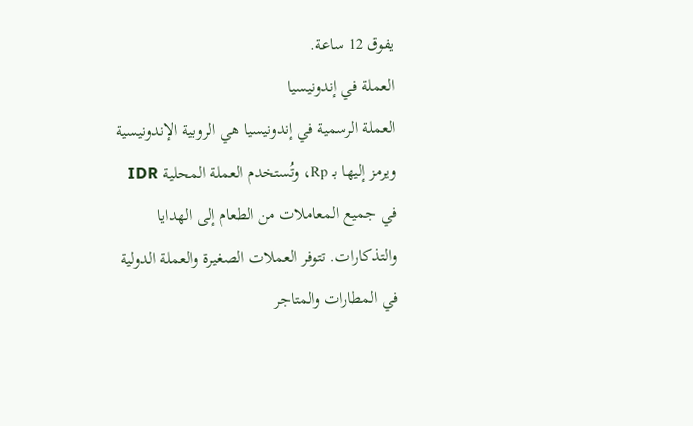يفوق 12 ساعة.
العملة في إندونيسيا
العملة الرسمية في إندونيسيا هي الروبية الإندونيسية ويرمز إليها بـ Rp، وتُستخدم العملة المحلية IDR في جميع المعاملات من الطعام إلى الهدايا والتذكارات. تتوفر العملات الصغيرة والعملة الدولية في المطارات والمتاجر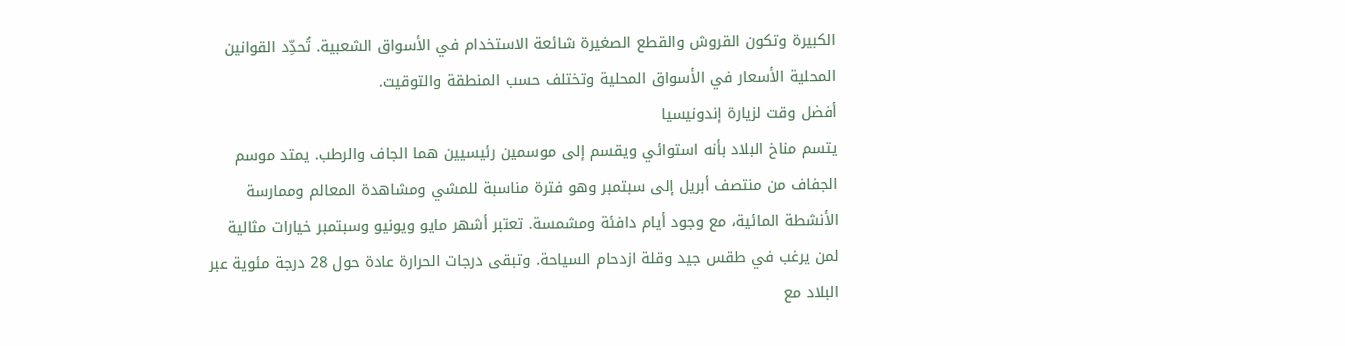الكبيرة وتكون القروش والقطع الصغيرة شائعة الاستخدام في الأسواق الشعبية. تُحدِّد القوانين المحلية الأسعار في الأسواق المحلية وتختلف حسب المنطقة والتوقيت.
أفضل وقت لزيارة إندونيسيا
يتسم مناخ البلاد بأنه استوائي ويقسم إلى موسمين رئيسيين هما الجاف والرطب. يمتد موسم الجفاف من منتصف أبريل إلى سبتمبر وهو فترة مناسبة للمشي ومشاهدة المعالم وممارسة الأنشطة المائية، مع وجود أيام دافئة ومشمسة. تعتبر أشهر مايو ويونيو وسبتمبر خيارات مثالية لمن يرغب في طقس جيد وقلة ازدحام السياحة. وتبقى درجات الحرارة عادة حول 28 درجة مئوية عبر البلاد مع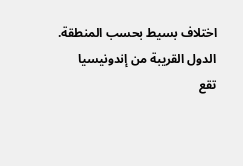اختلاف بسيط بحسب المنطقة.
الدول القريبة من إندونيسيا
تقع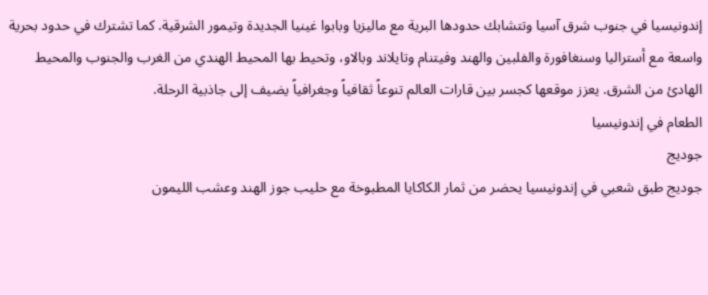إندونيسيا في جنوب شرق آسيا وتتشابك حدودها البرية مع ماليزيا وبابوا غينيا الجديدة وتيمور الشرقية. كما تشترك في حدود بحرية واسعة مع أستراليا وسنغافورة والفلبين والهند وفيتنام وتايلاند وبالاو، وتحيط بها المحيط الهندي من الغرب والجنوب والمحيط الهادئ من الشرق. يعزز موقعها كجسر بين قارات العالم تنوعاً ثقافياً وجغرافياً يضيف إلى جاذبية الرحلة.
الطعام في إندونيسيا
جوديج
جوديج طبق شعبي في إندونيسيا يحضر من ثمار الكاكايا المطبوخة مع حليب جوز الهند وعشب الليمون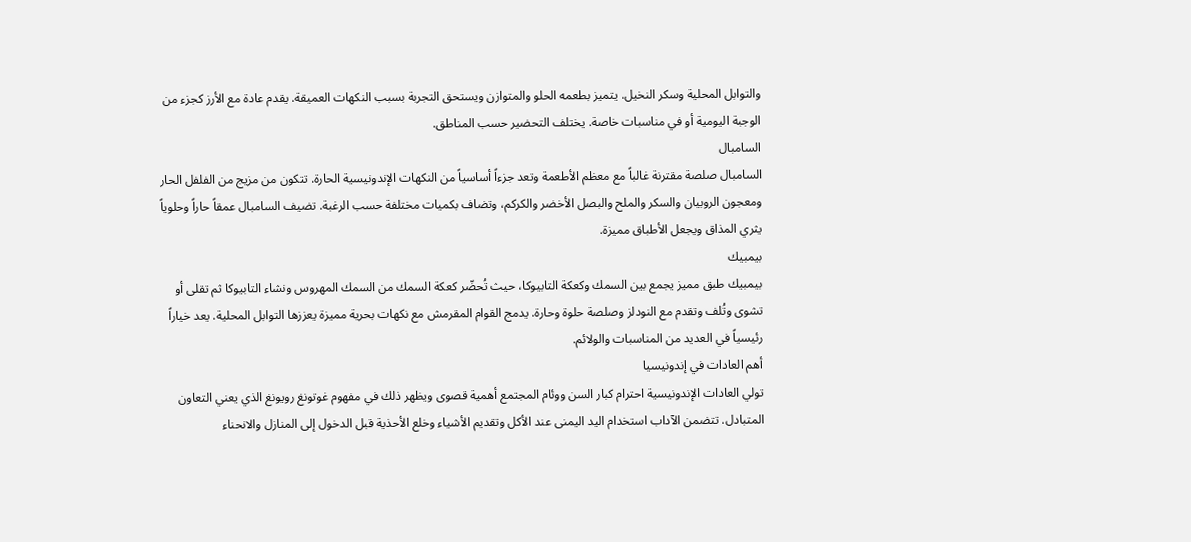والتوابل المحلية وسكر النخيل. يتميز بطعمه الحلو والمتوازن ويستحق التجربة بسبب النكهات العميقة. يقدم عادة مع الأرز كجزء من الوجبة اليومية أو في مناسبات خاصة. يختلف التحضير حسب المناطق.
السامبال
السامبال صلصة مقترنة غالباً مع معظم الأطعمة وتعد جزءاً أساسياً من النكهات الإندونيسية الحارة. تتكون من مزيج من الفلفل الحار ومعجون الروبيان والسكر والملح والبصل الأخضر والكركم، وتضاف بكميات مختلفة حسب الرغبة. تضيف السامبال عمقاً حاراً وحلوياً يثري المذاق ويجعل الأطباق مميزة.
بيمبيك
بيمبيك طبق مميز يجمع بين السمك وكعكة التابيوكا، حيث تُحضّر كعكة السمك من السمك المهروس ونشاء التابيوكا ثم تقلى أو تشوى وتُلف وتقدم مع النودلز وصلصة حلوة وحارة. يدمج القوام المقرمش مع نكهات بحرية مميزة يعززها التوابل المحلية. يعد خياراً رئيسياً في العديد من المناسبات والولائم.
أهم العادات في إندونيسيا
تولي العادات الإندونيسية احترام كبار السن ووئام المجتمع أهمية قصوى ويظهر ذلك في مفهوم غوتونغ رويونغ الذي يعني التعاون المتبادل. تتضمن الآداب استخدام اليد اليمنى عند الأكل وتقديم الأشياء وخلع الأحذية قبل الدخول إلى المنازل والانحناء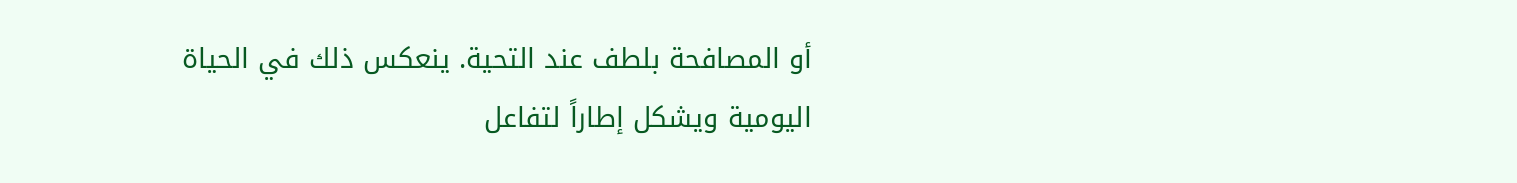أو المصافحة بلطف عند التحية. ينعكس ذلك في الحياة اليومية ويشكل إطاراً لتفاعل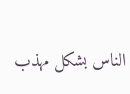الناس بشكل مهذب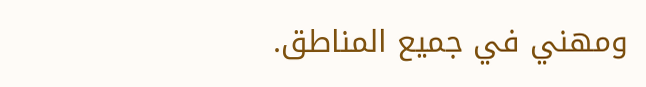ومهني في جميع المناطق.